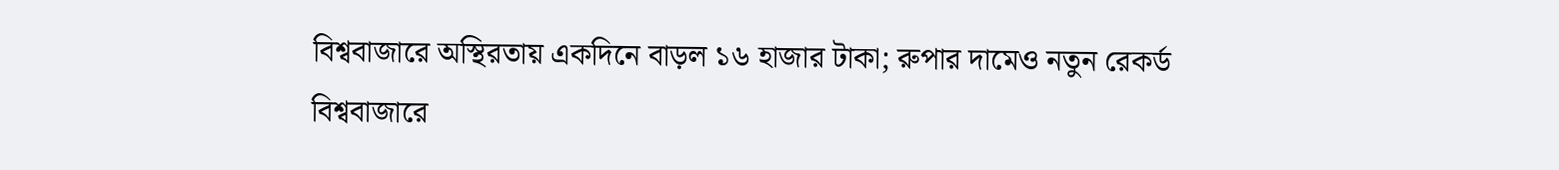বিশ্ববাজারে অস্থিরতায় একদিনে বাড়ল ১৬ হাজার টাকা; রুপার দামেও নতুন রেকর্ড
বিশ্ববাজারে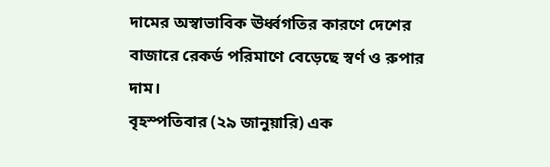দামের অস্বাভাবিক ঊর্ধ্বগতির কারণে দেশের বাজারে রেকর্ড পরিমাণে বেড়েছে স্বর্ণ ও রুপার দাম।
বৃহস্পতিবার (২৯ জানুয়ারি) এক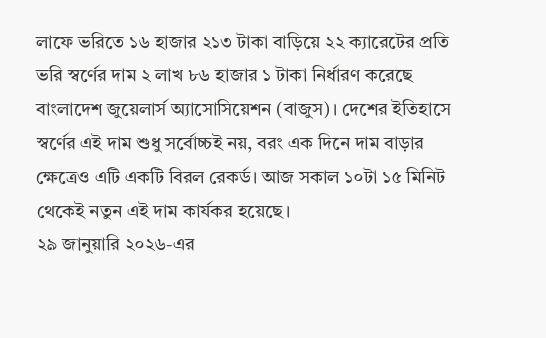লাফে ভরিতে ১৬ হাজার ২১৩ টাকা বাড়িয়ে ২২ ক্যারেটের প্রতি ভরি স্বর্ণের দাম ২ লাখ ৮৬ হাজার ১ টাকা নির্ধারণ করেছে বাংলাদেশ জুয়েলার্স অ্যাসোসিয়েশন (বাজুস)। দেশের ইতিহাসে স্বর্ণের এই দাম শুধু সর্বোচ্চই নয়, বরং এক দিনে দাম বাড়ার ক্ষেত্রেও এটি একটি বিরল রেকর্ড। আজ সকাল ১০টা ১৫ মিনিট থেকেই নতুন এই দাম কার্যকর হয়েছে।
২৯ জানুয়ারি ২০২৬-এর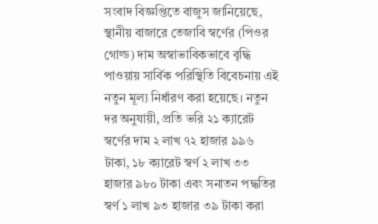সংবাদ বিজ্ঞপ্তিতে বাজুস জানিয়েছে, স্থানীয় বাজারে তেজাবি স্বর্ণের (পিওর গোল্ড) দাম অস্বাভাবিকভাবে বৃদ্ধি পাওয়ায় সার্বিক পরিস্থিতি বিবেচনায় এই নতুন মূল্য নির্ধারণ করা হয়েছে। নতুন দর অনুযায়ী, প্রতি ভরি ২১ ক্যারেট স্বর্ণের দাম ২ লাখ ৭২ হাজার ৯৯৬ টাকা, ১৮ ক্যারেট স্বর্ণ ২ লাখ ৩৩ হাজার ৯৮০ টাকা এবং সনাতন পদ্ধতির স্বর্ণ ১ লাখ ৯৩ হাজার ৩৯ টাকা করা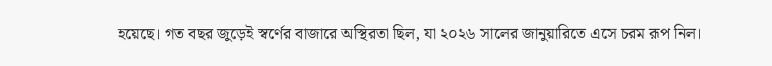হয়েছে। গত বছর জুড়েই স্বর্ণের বাজারে অস্থিরতা ছিল, যা ২০২৬ সালের জানুয়ারিতে এসে চরম রূপ নিল।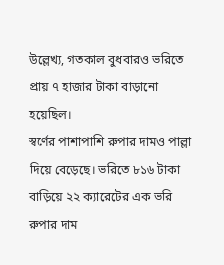উল্লেখ্য, গতকাল বুধবারও ভরিতে প্রায় ৭ হাজার টাকা বাড়ানো হয়েছিল।
স্বর্ণের পাশাপাশি রুপার দামও পাল্লা দিয়ে বেড়েছে। ভরিতে ৮১৬ টাকা বাড়িয়ে ২২ ক্যারেটের এক ভরি রুপার দাম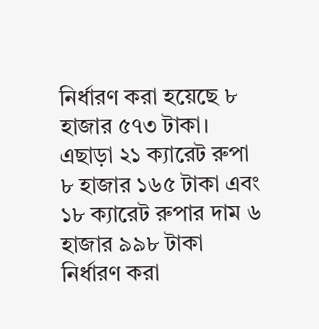নির্ধারণ করা হয়েছে ৮ হাজার ৫৭৩ টাকা। এছাড়া ২১ ক্যারেট রুপা ৮ হাজার ১৬৫ টাকা এবং ১৮ ক্যারেট রুপার দাম ৬ হাজার ৯৯৮ টাকা নির্ধারণ করা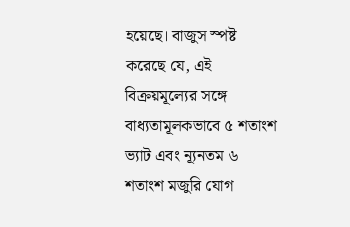হয়েছে। বাজুস স্পষ্ট করেছে যে, এই বিক্রয়মূল্যের সঙ্গে বাধ্যতামূলকভাবে ৫ শতাংশ ভ্যাট এবং ন্যূনতম ৬ শতাংশ মজুরি যোগ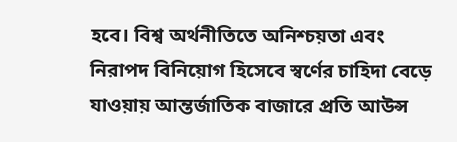হবে। বিশ্ব অর্থনীতিতে অনিশ্চয়তা এবং নিরাপদ বিনিয়োগ হিসেবে স্বর্ণের চাহিদা বেড়ে যাওয়ায় আন্তর্জাতিক বাজারে প্রতি আউন্স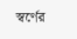স্বর্ণের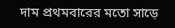দাম প্রথমবারের মতো সাড়ে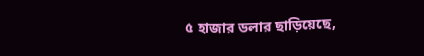৫ হাজার ডলার ছাড়িয়েছে,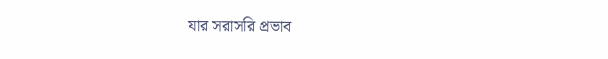যার সরাসরি প্রভাব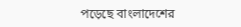পড়েছে বাংলাদেশের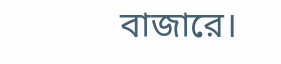বাজারে।